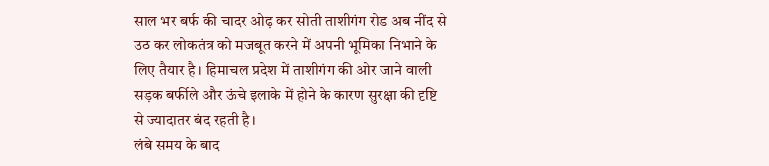साल भर बर्फ की चादर ओढ़ कर सोती ताशीगंग रोड अब नींद से उठ कर लोकतंत्र को मजबूत करने में अपनी भूमिका निभाने के लिए तैयार है। हिमाचल प्रदेश में ताशीगंग की ओर जाने वाली सड़क बर्फीले और ऊंचे इलाके में होने के कारण सुरक्षा की दृष्टि से ज्यादातर बंद रहती है।
लंबे समय के बाद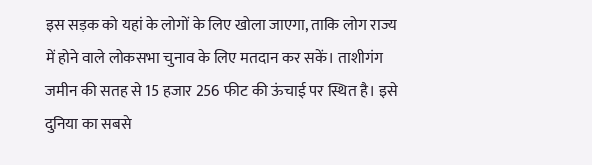इस सड़क को यहां के लोगों के लिए खोला जाएगा, ताकि लोग राज्य में होने वाले लोकसभा चुनाव के लिए मतदान कर सकें। ताशीगंग जमीन की सतह से 15 हजार 256 फीट की ऊंचाई पर स्थित है। इसे दुनिया का सबसे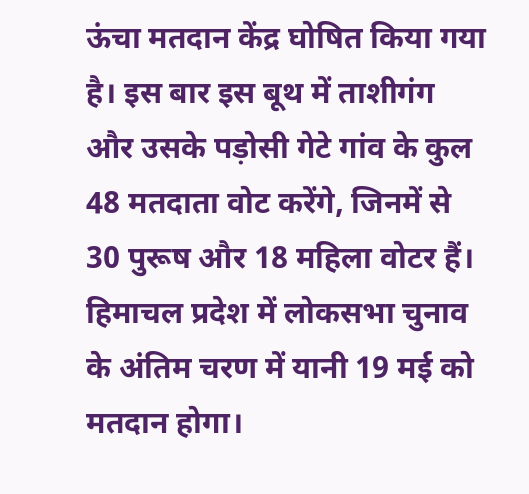ऊंचा मतदान केंद्र घोषित किया गया है। इस बार इस बूथ में ताशीगंग और उसके पड़ोसी गेटे गांव के कुल 48 मतदाता वोट करेंगे, जिनमें से 30 पुरूष और 18 महिला वोटर हैं। हिमाचल प्रदेश में लोकसभा चुनाव के अंतिम चरण में यानी 19 मई को मतदान होगा।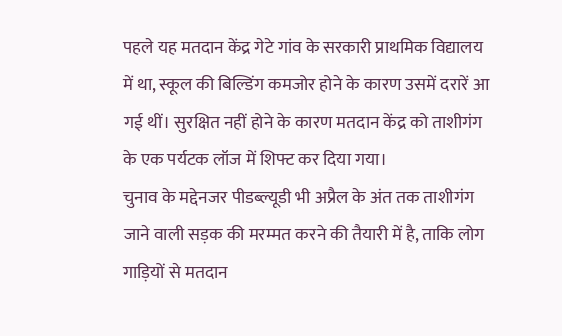पहले यह मतदान केंद्र गेटे गांव के सरकारी प्राथमिक विद्यालय में था, स्कूल की बिल्डिंग कमजोर होने के कारण उसमें दरारें आ गई थीं। सुरक्षित नहीं होने के कारण मतदान केंद्र को ताशीगंग के एक पर्यटक लॉज में शिफ्ट कर दिया गया।
चुनाव के मद्देनजर पीडब्ल्यूडी भी अप्रैल के अंत तक ताशीगंग जाने वाली सड़क की मरम्मत करने की तैयारी में है, ताकि लोग गाड़ियों से मतदान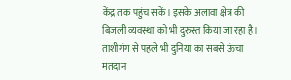केंद्र तक पहुंच सकें। इसके अलावा क्षेत्र की बिजली व्यवस्था को भी दुरुस्त किया जा रहा है। ताशीगंग से पहले भी दुनिया का सबसे ऊंचा मतदान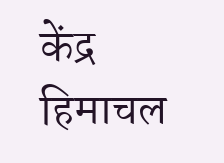केंद्र हिमाचल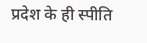प्रदेश के ही स्पीति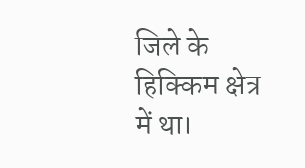जिले के हिक्किम क्षेत्र में था।